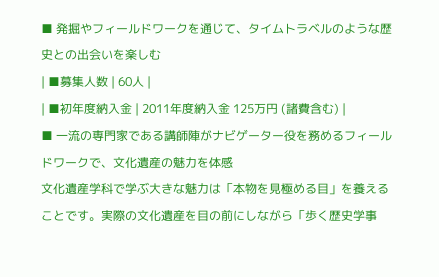■ 発掘やフィールドワークを通じて、タイムトラベルのような歴史との出会いを楽しむ
| ■募集人数 | 60人 |
| ■初年度納入金 | 2011年度納入金 125万円 (諸費含む) |
■ 一流の専門家である講師陣がナビゲーター役を務めるフィールドワークで、文化遺産の魅力を体感
文化遺産学科で学ぶ大きな魅力は「本物を見極める目」を養えることです。実際の文化遺産を目の前にしながら「歩く歴史学事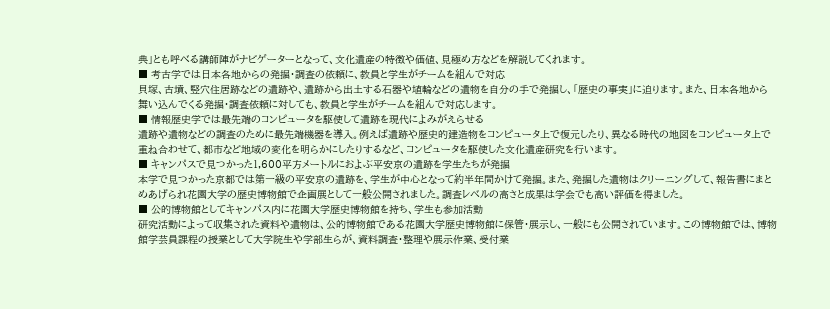典」とも呼べる講師陣がナビゲーターとなって、文化遺産の特徴や価値、見極め方などを解説してくれます。
■ 考古学では日本各地からの発掘・調査の依頼に、教員と学生がチームを組んで対応
貝塚、古墳、竪穴住居跡などの遺跡や、遺跡から出土する石器や埴輪などの遺物を自分の手で発掘し、「歴史の事実」に迫ります。また、日本各地から舞い込んでくる発掘・調査依頼に対しても、教員と学生がチームを組んで対応します。
■ 情報歴史学では最先端のコンピュータを駆使して遺跡を現代によみがえらせる
遺跡や遺物などの調査のために最先端機器を導入。例えば遺跡や歴史的建造物をコンピュータ上で復元したり、異なる時代の地図をコンピュータ上で重ね合わせて、都市など地域の変化を明らかにしたりするなど、コンピュータを駆使した文化遺産研究を行います。
■ キャンパスで見つかった1,600平方メートルにおよぶ平安京の遺跡を学生たちが発掘
本学で見つかった京都では第一級の平安京の遺跡を、学生が中心となって約半年間かけて発掘。また、発掘した遺物はクリーニングして、報告書にまとめあげられ花園大学の歴史博物館で企画展として一般公開されました。調査レベルの高さと成果は学会でも高い評価を得ました。
■ 公的博物館としてキャンパス内に花園大学歴史博物館を持ち、学生も参加活動
研究活動によって収集された資料や遺物は、公的博物館である花園大学歴史博物館に保管・展示し、一般にも公開されています。この博物館では、博物館学芸員課程の授業として大学院生や学部生らが、資料調査・整理や展示作業、受付業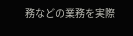務などの業務を実際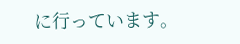に行っています。